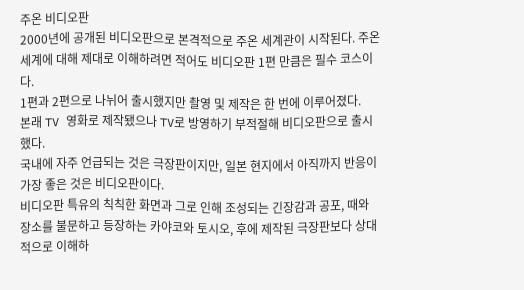주온 비디오판
2000년에 공개된 비디오판으로 본격적으로 주온 세계관이 시작된다. 주온 세계에 대해 제대로 이해하려면 적어도 비디오판 1편 만큼은 필수 코스이다.
1편과 2편으로 나뉘어 출시했지만 촬영 및 제작은 한 번에 이루어졌다.
본래 TV 영화로 제작됐으나 TV로 방영하기 부적절해 비디오판으로 출시했다.
국내에 자주 언급되는 것은 극장판이지만, 일본 현지에서 아직까지 반응이 가장 좋은 것은 비디오판이다.
비디오판 특유의 칙칙한 화면과 그로 인해 조성되는 긴장감과 공포, 때와 장소를 불문하고 등장하는 카야코와 토시오, 후에 제작된 극장판보다 상대적으로 이해하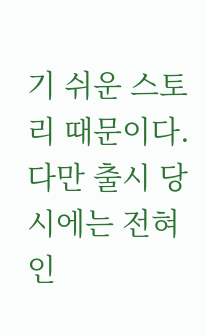기 쉬운 스토리 때문이다.
다만 출시 당시에는 전혀 인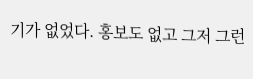기가 없었다. 홍보도 없고 그저 그런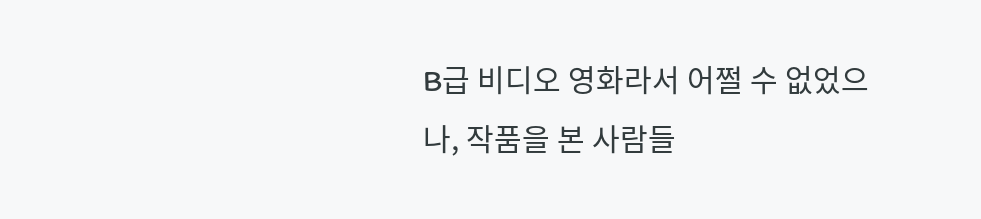B급 비디오 영화라서 어쩔 수 없었으나, 작품을 본 사람들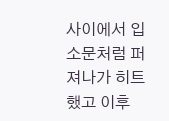사이에서 입소문처럼 퍼져나가 히트했고 이후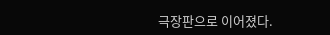극장판으로 이어졌다.